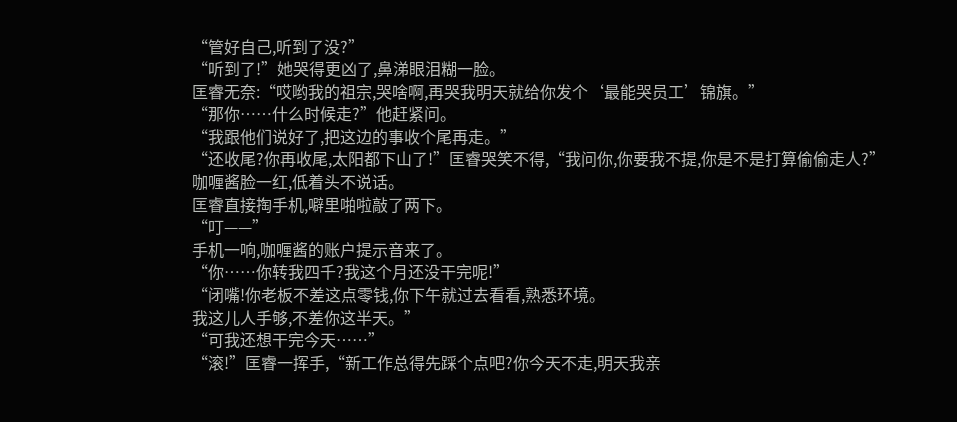“管好自己,听到了没?”
“听到了!”她哭得更凶了,鼻涕眼泪糊一脸。
匡睿无奈:“哎哟我的祖宗,哭啥啊,再哭我明天就给你发个‘最能哭员工’锦旗。”
“那你……什么时候走?”他赶紧问。
“我跟他们说好了,把这边的事收个尾再走。”
“还收尾?你再收尾,太阳都下山了!”匡睿哭笑不得,“我问你,你要我不提,你是不是打算偷偷走人?”
咖喱酱脸一红,低着头不说话。
匡睿直接掏手机,噼里啪啦敲了两下。
“叮——”
手机一响,咖喱酱的账户提示音来了。
“你……你转我四千?我这个月还没干完呢!”
“闭嘴!你老板不差这点零钱,你下午就过去看看,熟悉环境。
我这儿人手够,不差你这半天。”
“可我还想干完今天……”
“滚!”匡睿一挥手,“新工作总得先踩个点吧?你今天不走,明天我亲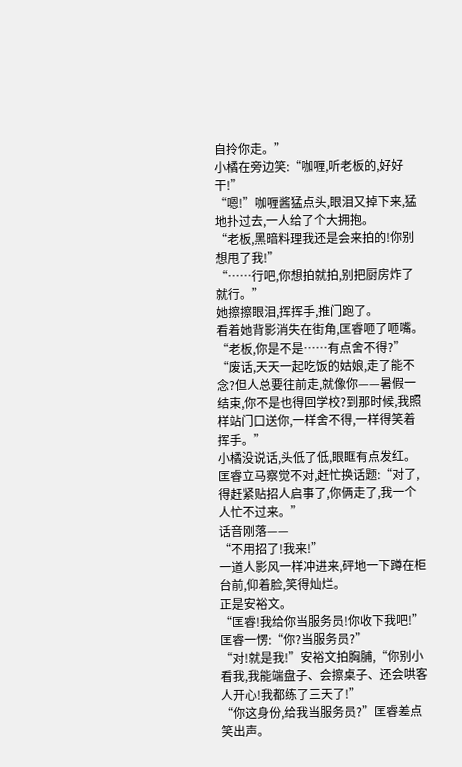自拎你走。”
小橘在旁边笑:“咖喱,听老板的,好好干!”
“嗯!”咖喱酱猛点头,眼泪又掉下来,猛地扑过去,一人给了个大拥抱。
“老板,黑暗料理我还是会来拍的!你别想甩了我!”
“……行吧,你想拍就拍,别把厨房炸了就行。”
她擦擦眼泪,挥挥手,推门跑了。
看着她背影消失在街角,匡睿咂了咂嘴。
“老板,你是不是……有点舍不得?”
“废话,天天一起吃饭的姑娘,走了能不念?但人总要往前走,就像你——暑假一结束,你不是也得回学校?到那时候,我照样站门口送你,一样舍不得,一样得笑着挥手。”
小橘没说话,头低了低,眼眶有点发红。
匡睿立马察觉不对,赶忙换话题:“对了,得赶紧贴招人启事了,你俩走了,我一个人忙不过来。”
话音刚落——
“不用招了!我来!”
一道人影风一样冲进来,砰地一下蹲在柜台前,仰着脸,笑得灿烂。
正是安裕文。
“匡睿!我给你当服务员!你收下我吧!”
匡睿一愣:“你?当服务员?”
“对!就是我!”安裕文拍胸脯,“你别小看我,我能端盘子、会擦桌子、还会哄客人开心!我都练了三天了!”
“你这身份,给我当服务员?”匡睿差点笑出声。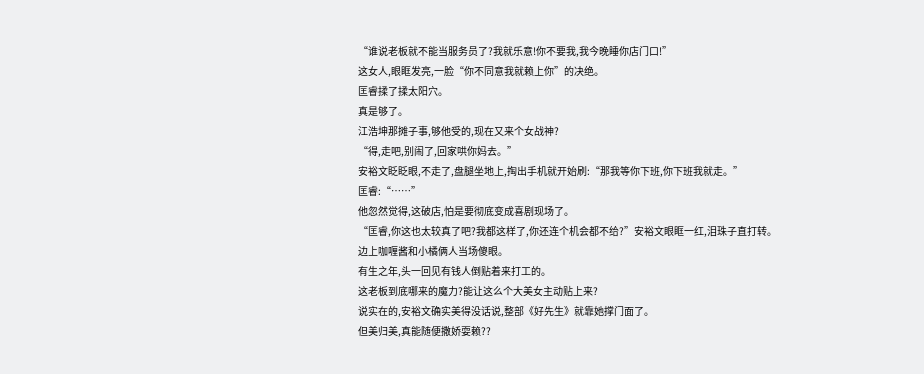“谁说老板就不能当服务员了?我就乐意!你不要我,我今晚睡你店门口!”
这女人,眼眶发亮,一脸“你不同意我就赖上你”的决绝。
匡睿揉了揉太阳穴。
真是够了。
江浩坤那摊子事,够他受的,现在又来个女战神?
“得,走吧,别闹了,回家哄你妈去。”
安裕文眨眨眼,不走了,盘腿坐地上,掏出手机就开始刷:“那我等你下班,你下班我就走。”
匡睿:“……”
他忽然觉得,这破店,怕是要彻底变成喜剧现场了。
“匡睿,你这也太较真了吧?我都这样了,你还连个机会都不给?”安裕文眼眶一红,泪珠子直打转。
边上咖喱酱和小橘俩人当场傻眼。
有生之年,头一回见有钱人倒贴着来打工的。
这老板到底哪来的魔力?能让这么个大美女主动贴上来?
说实在的,安裕文确实美得没话说,整部《好先生》就靠她撑门面了。
但美归美,真能随便撒娇耍赖??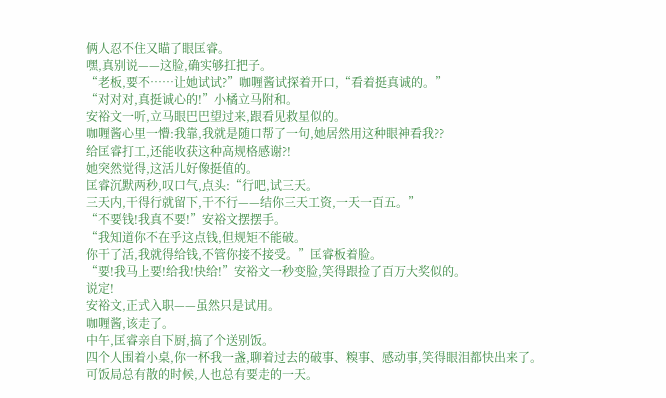俩人忍不住又瞄了眼匡睿。
嘿,真别说——这脸,确实够扛把子。
“老板,要不……让她试试?”咖喱酱试探着开口,“看着挺真诚的。”
“对对对,真挺诚心的!”小橘立马附和。
安裕文一听,立马眼巴巴望过来,跟看见救星似的。
咖喱酱心里一懵:我靠,我就是随口帮了一句,她居然用这种眼神看我??
给匡睿打工,还能收获这种高规格感谢?!
她突然觉得,这活儿好像挺值的。
匡睿沉默两秒,叹口气,点头:“行吧,试三天。
三天内,干得行就留下,干不行——结你三天工资,一天一百五。”
“不要钱!我真不要!”安裕文摆摆手。
“我知道你不在乎这点钱,但规矩不能破。
你干了活,我就得给钱,不管你接不接受。”匡睿板着脸。
“要!我马上要!给我!快给!”安裕文一秒变脸,笑得跟捡了百万大奖似的。
说定!
安裕文,正式入职——虽然只是试用。
咖喱酱,该走了。
中午,匡睿亲自下厨,搞了个送别饭。
四个人围着小桌,你一杯我一盏,聊着过去的破事、糗事、感动事,笑得眼泪都快出来了。
可饭局总有散的时候,人也总有要走的一天。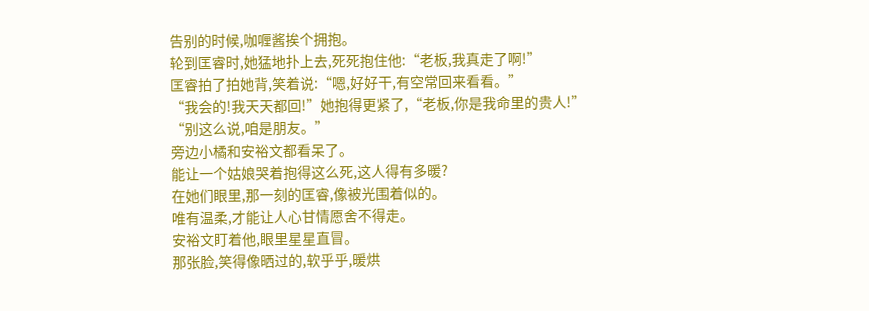告别的时候,咖喱酱挨个拥抱。
轮到匡睿时,她猛地扑上去,死死抱住他:“老板,我真走了啊!”
匡睿拍了拍她背,笑着说:“嗯,好好干,有空常回来看看。”
“我会的!我天天都回!”她抱得更紧了,“老板,你是我命里的贵人!”
“别这么说,咱是朋友。”
旁边小橘和安裕文都看呆了。
能让一个姑娘哭着抱得这么死,这人得有多暖?
在她们眼里,那一刻的匡睿,像被光围着似的。
唯有温柔,才能让人心甘情愿舍不得走。
安裕文盯着他,眼里星星直冒。
那张脸,笑得像晒过的,软乎乎,暖烘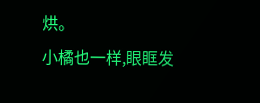烘。
小橘也一样,眼眶发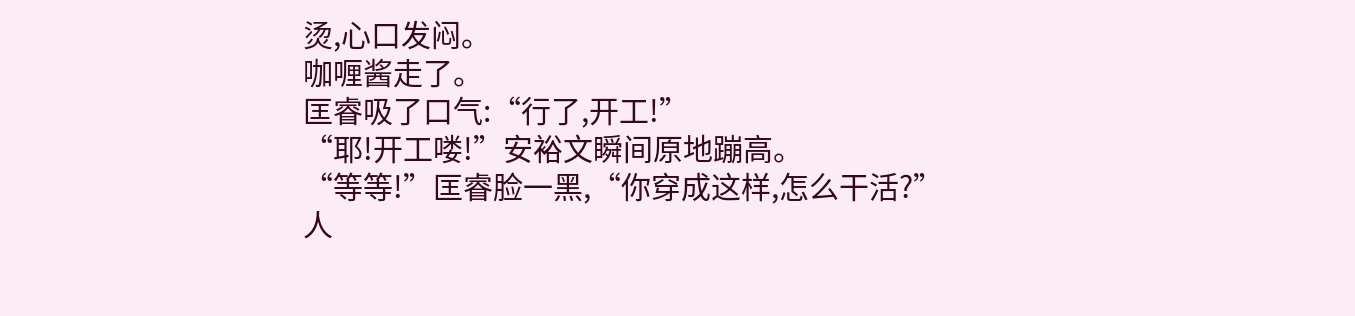烫,心口发闷。
咖喱酱走了。
匡睿吸了口气:“行了,开工!”
“耶!开工喽!”安裕文瞬间原地蹦高。
“等等!”匡睿脸一黑,“你穿成这样,怎么干活?”
人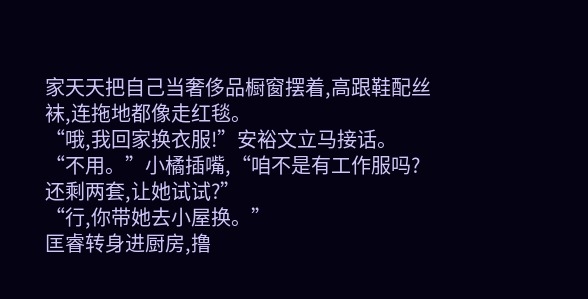家天天把自己当奢侈品橱窗摆着,高跟鞋配丝袜,连拖地都像走红毯。
“哦,我回家换衣服!”安裕文立马接话。
“不用。”小橘插嘴,“咱不是有工作服吗?还剩两套,让她试试?”
“行,你带她去小屋换。”
匡睿转身进厨房,撸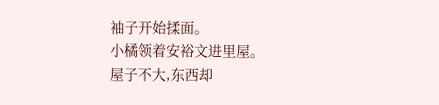袖子开始揉面。
小橘领着安裕文进里屋。
屋子不大,东西却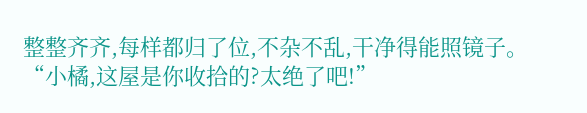整整齐齐,每样都归了位,不杂不乱,干净得能照镜子。
“小橘,这屋是你收拾的?太绝了吧!”